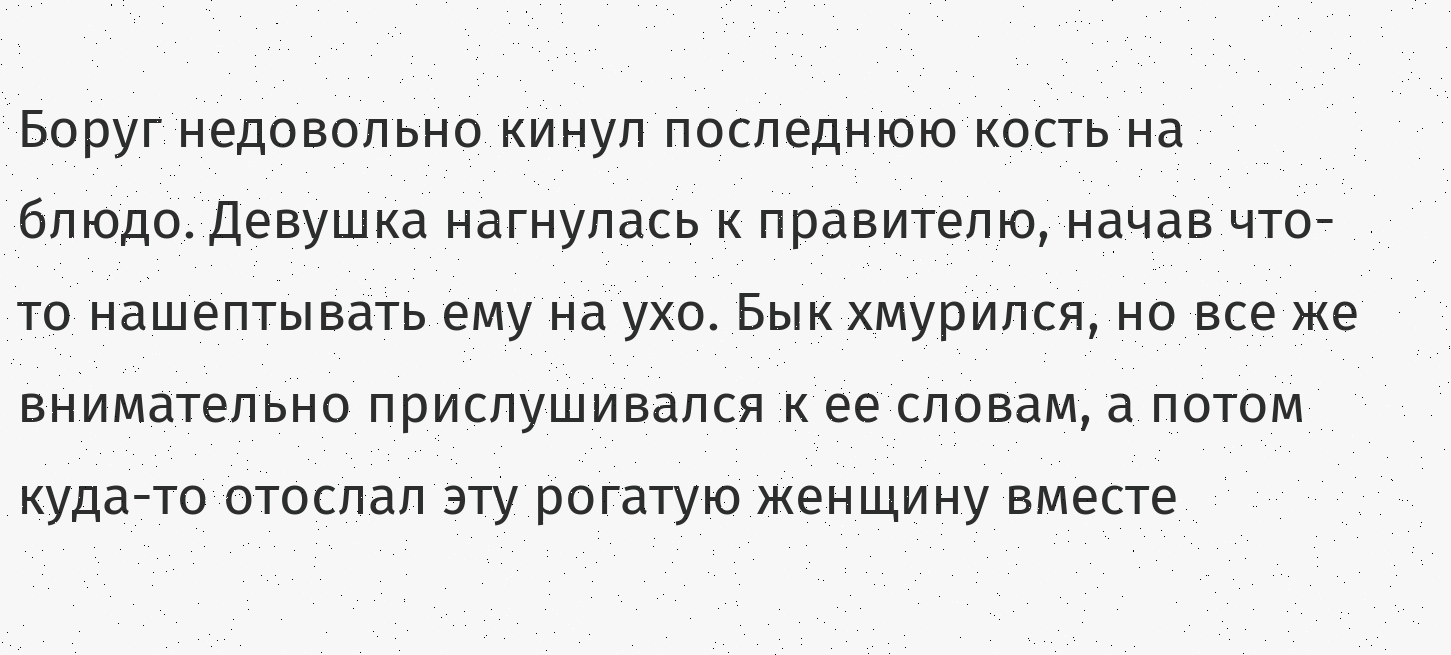Боруг недовольно кинул последнюю кость на блюдо. Девушка нагнулась к правителю, начав что-то нашептывать ему на ухо. Бык хмурился, но все же внимательно прислушивался к ее словам, а потом куда-то отослал эту рогатую женщину вместе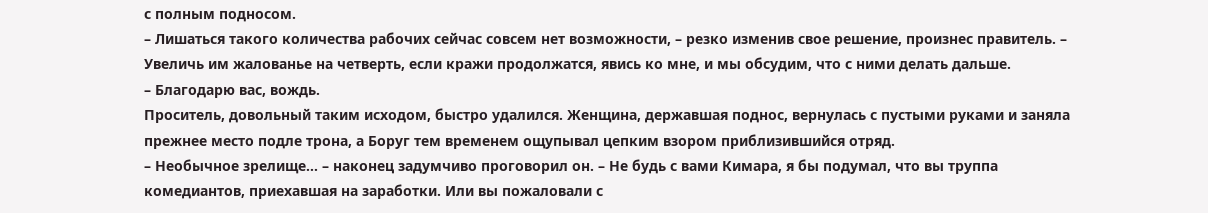с полным подносом.
– Лишаться такого количества рабочих сейчас совсем нет возможности, – резко изменив свое решение, произнес правитель. – Увеличь им жалованье на четверть, если кражи продолжатся, явись ко мне, и мы обсудим, что с ними делать дальше.
– Благодарю вас, вождь.
Проситель, довольный таким исходом, быстро удалился. Женщина, державшая поднос, вернулась с пустыми руками и заняла прежнее место подле трона, а Боруг тем временем ощупывал цепким взором приблизившийся отряд.
– Необычное зрелище… – наконец задумчиво проговорил он. – Не будь с вами Кимара, я бы подумал, что вы труппа комедиантов, приехавшая на заработки. Или вы пожаловали с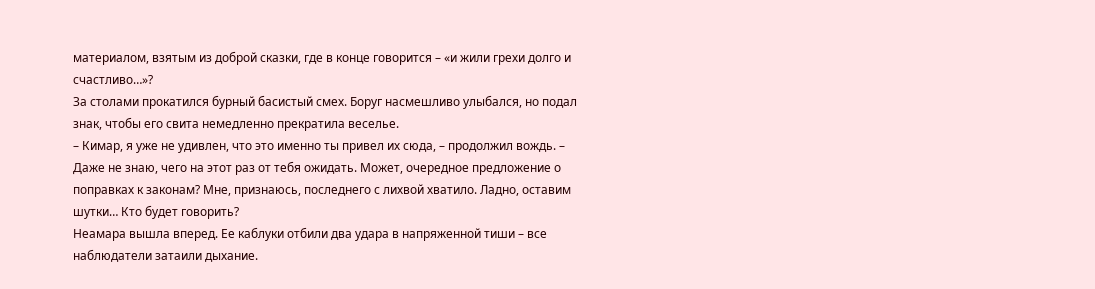материалом, взятым из доброй сказки, где в конце говорится – «и жили грехи долго и счастливо…»?
За столами прокатился бурный басистый смех. Боруг насмешливо улыбался, но подал знак, чтобы его свита немедленно прекратила веселье.
– Кимар, я уже не удивлен, что это именно ты привел их сюда, – продолжил вождь. – Даже не знаю, чего на этот раз от тебя ожидать. Может, очередное предложение о поправках к законам? Мне, признаюсь, последнего с лихвой хватило. Ладно, оставим шутки… Кто будет говорить?
Неамара вышла вперед. Ее каблуки отбили два удара в напряженной тиши – все наблюдатели затаили дыхание.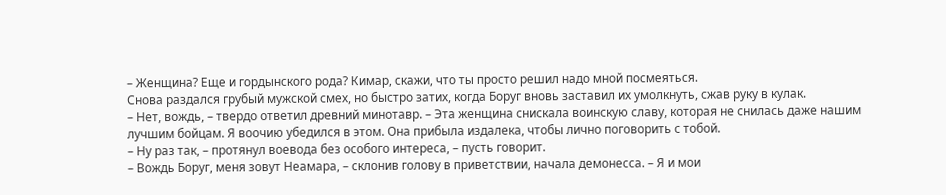– Женщина? Еще и гордынского рода? Кимар, скажи, что ты просто решил надо мной посмеяться.
Снова раздался грубый мужской смех, но быстро затих, когда Боруг вновь заставил их умолкнуть, сжав руку в кулак.
– Нет, вождь, – твердо ответил древний минотавр. – Эта женщина снискала воинскую славу, которая не снилась даже нашим лучшим бойцам. Я воочию убедился в этом. Она прибыла издалека, чтобы лично поговорить с тобой.
– Ну раз так, – протянул воевода без особого интереса, – пусть говорит.
– Вождь Боруг, меня зовут Неамара, – склонив голову в приветствии, начала демонесса. – Я и мои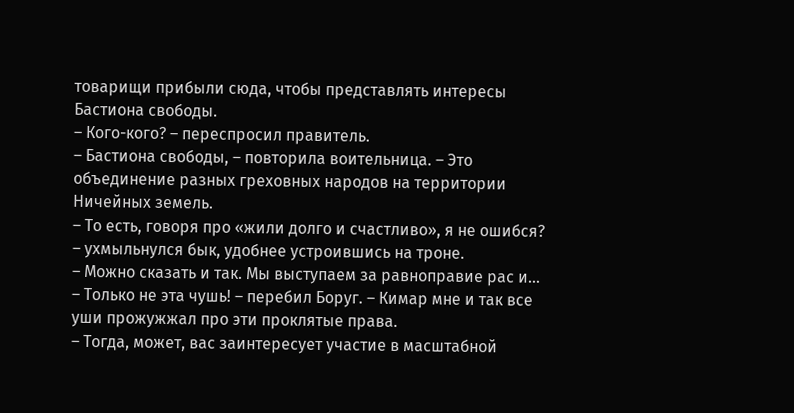товарищи прибыли сюда, чтобы представлять интересы Бастиона свободы.
– Кого-кого? – переспросил правитель.
– Бастиона свободы, – повторила воительница. – Это объединение разных греховных народов на территории Ничейных земель.
– То есть, говоря про «жили долго и счастливо», я не ошибся? – ухмыльнулся бык, удобнее устроившись на троне.
– Можно сказать и так. Мы выступаем за равноправие рас и…
– Только не эта чушь! – перебил Боруг. – Кимар мне и так все уши прожужжал про эти проклятые права.
– Тогда, может, вас заинтересует участие в масштабной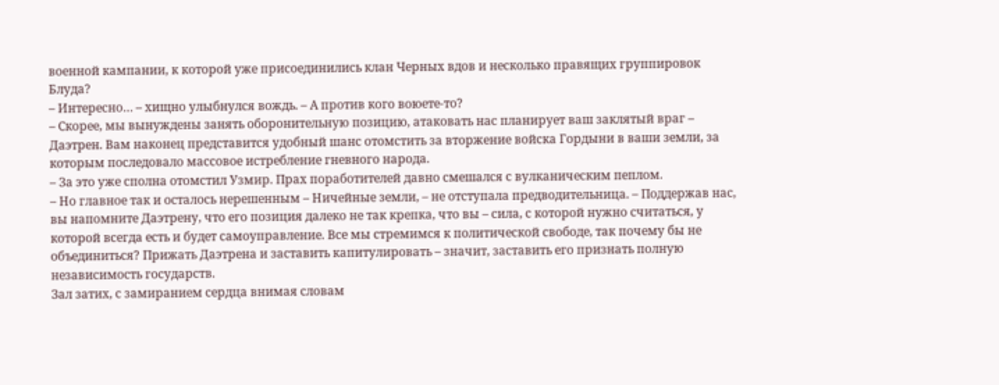военной кампании, к которой уже присоединились клан Черных вдов и несколько правящих группировок Блуда?
– Интересно… – хищно улыбнулся вождь. – А против кого воюете-то?
– Скорее, мы вынуждены занять оборонительную позицию, атаковать нас планирует ваш заклятый враг – Даэтрен. Вам наконец представится удобный шанс отомстить за вторжение войска Гордыни в ваши земли, за которым последовало массовое истребление гневного народа.
– За это уже сполна отомстил Узмир. Прах поработителей давно смешался с вулканическим пеплом.
– Но главное так и осталось нерешенным – Ничейные земли, – не отступала предводительница. – Поддержав нас, вы напомните Даэтрену, что его позиция далеко не так крепка, что вы – сила, с которой нужно считаться, у которой всегда есть и будет самоуправление. Все мы стремимся к политической свободе, так почему бы не объединиться? Прижать Даэтрена и заставить капитулировать – значит, заставить его признать полную независимость государств.
Зал затих, с замиранием сердца внимая словам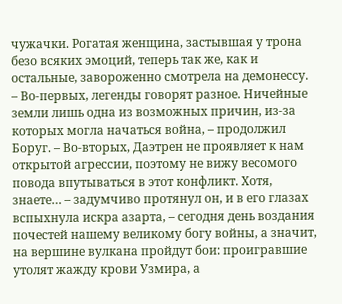чужачки. Рогатая женщина, застывшая у трона безо всяких эмоций, теперь так же, как и остальные, завороженно смотрела на демонессу.
– Во-первых, легенды говорят разное. Ничейные земли лишь одна из возможных причин, из-за которых могла начаться война, – продолжил Боруг. – Во-вторых, Даэтрен не проявляет к нам открытой агрессии, поэтому не вижу весомого повода впутываться в этот конфликт. Хотя, знаете… – задумчиво протянул он, и в его глазах вспыхнула искра азарта, – сегодня день воздания почестей нашему великому богу войны, а значит, на вершине вулкана пройдут бои: проигравшие утолят жажду крови Узмира, а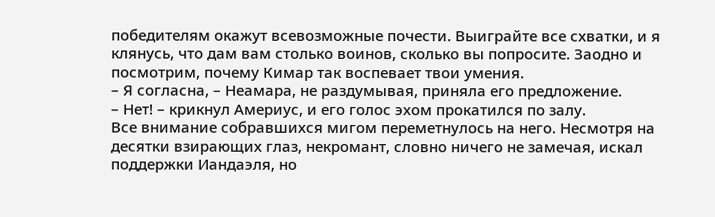победителям окажут всевозможные почести. Выиграйте все схватки, и я клянусь, что дам вам столько воинов, сколько вы попросите. Заодно и посмотрим, почему Кимар так воспевает твои умения.
– Я согласна, – Неамара, не раздумывая, приняла его предложение.
– Нет! – крикнул Америус, и его голос эхом прокатился по залу.
Все внимание собравшихся мигом переметнулось на него. Несмотря на десятки взирающих глаз, некромант, словно ничего не замечая, искал поддержки Иандаэля, но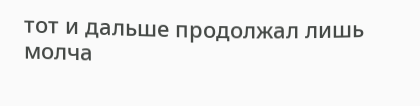тот и дальше продолжал лишь молча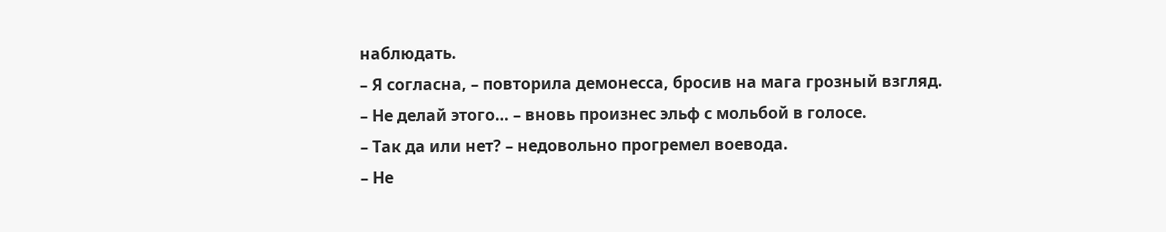наблюдать.
– Я согласна, – повторила демонесса, бросив на мага грозный взгляд.
– Не делай этого… – вновь произнес эльф с мольбой в голосе.
– Так да или нет? – недовольно прогремел воевода.
– Не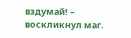вздумай! – воскликнул маг.